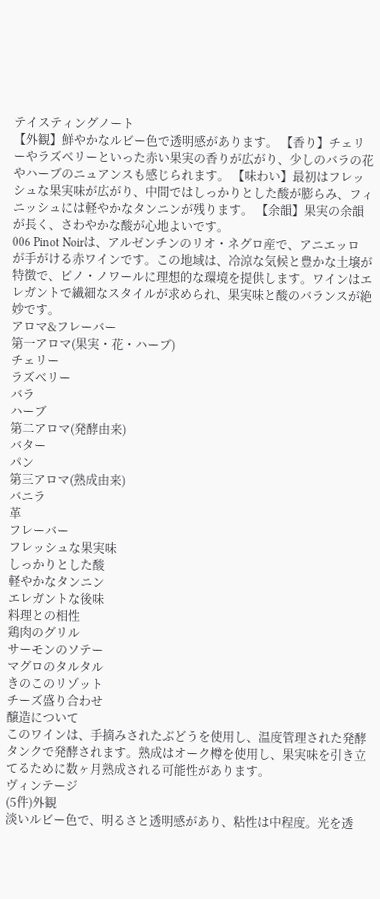テイスティングノート
【外観】鮮やかなルビー色で透明感があります。 【香り】チェリーやラズベリーといった赤い果実の香りが広がり、少しのバラの花やハーブのニュアンスも感じられます。 【味わい】最初はフレッシュな果実味が広がり、中間ではしっかりとした酸が膨らみ、フィニッシュには軽やかなタンニンが残ります。 【余韻】果実の余韻が長く、さわやかな酸が心地よいです。
006 Pinot Noirは、アルゼンチンのリオ・ネグロ産で、アニエッロが手がける赤ワインです。この地域は、冷涼な気候と豊かな土壌が特徴で、ピノ・ノワールに理想的な環境を提供します。ワインはエレガントで繊細なスタイルが求められ、果実味と酸のバランスが絶妙です。
アロマ&フレーバー
第一アロマ(果実・花・ハーブ)
チェリー
ラズベリー
バラ
ハーブ
第二アロマ(発酵由来)
バター
パン
第三アロマ(熟成由来)
バニラ
革
フレーバー
フレッシュな果実味
しっかりとした酸
軽やかなタンニン
エレガントな後味
料理との相性
鶏肉のグリル
サーモンのソテー
マグロのタルタル
きのこのリゾット
チーズ盛り合わせ
醸造について
このワインは、手摘みされたぶどうを使用し、温度管理された発酵タンクで発酵されます。熟成はオーク樽を使用し、果実味を引き立てるために数ヶ月熟成される可能性があります。
ヴィンテージ
(5件)外観
淡いルビー色で、明るさと透明感があり、粘性は中程度。光を透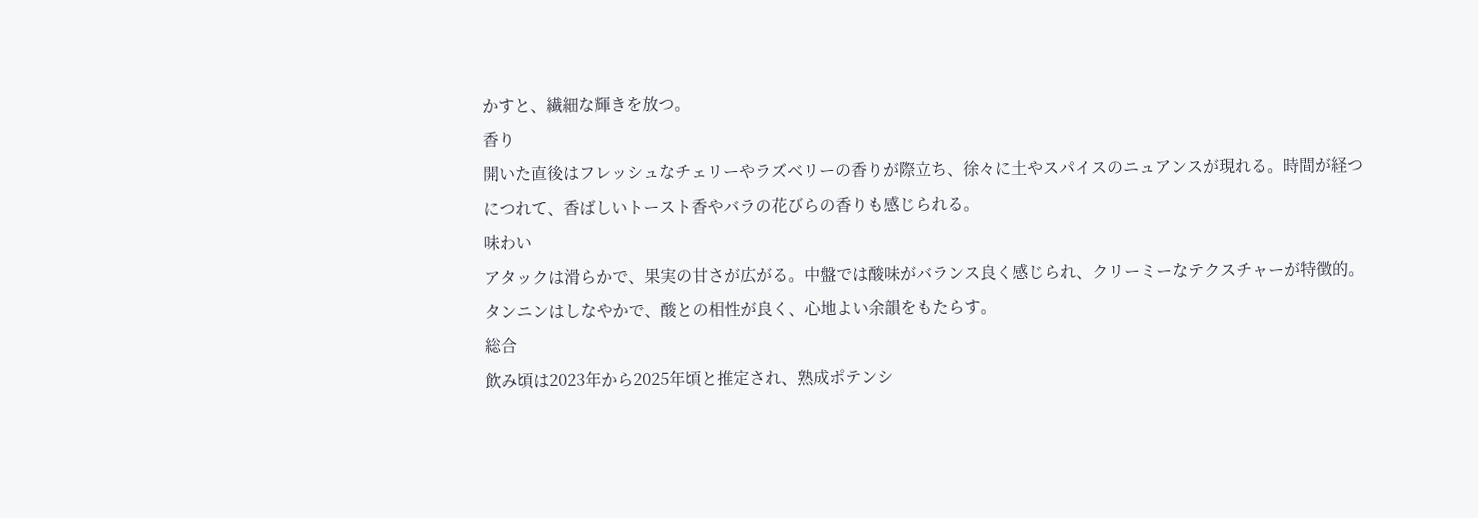かすと、繊細な輝きを放つ。
香り
開いた直後はフレッシュなチェリーやラズベリーの香りが際立ち、徐々に土やスパイスのニュアンスが現れる。時間が経つにつれて、香ばしいトースト香やバラの花びらの香りも感じられる。
味わい
アタックは滑らかで、果実の甘さが広がる。中盤では酸味がバランス良く感じられ、クリーミーなテクスチャーが特徴的。タンニンはしなやかで、酸との相性が良く、心地よい余韻をもたらす。
総合
飲み頃は2023年から2025年頃と推定され、熟成ポテンシ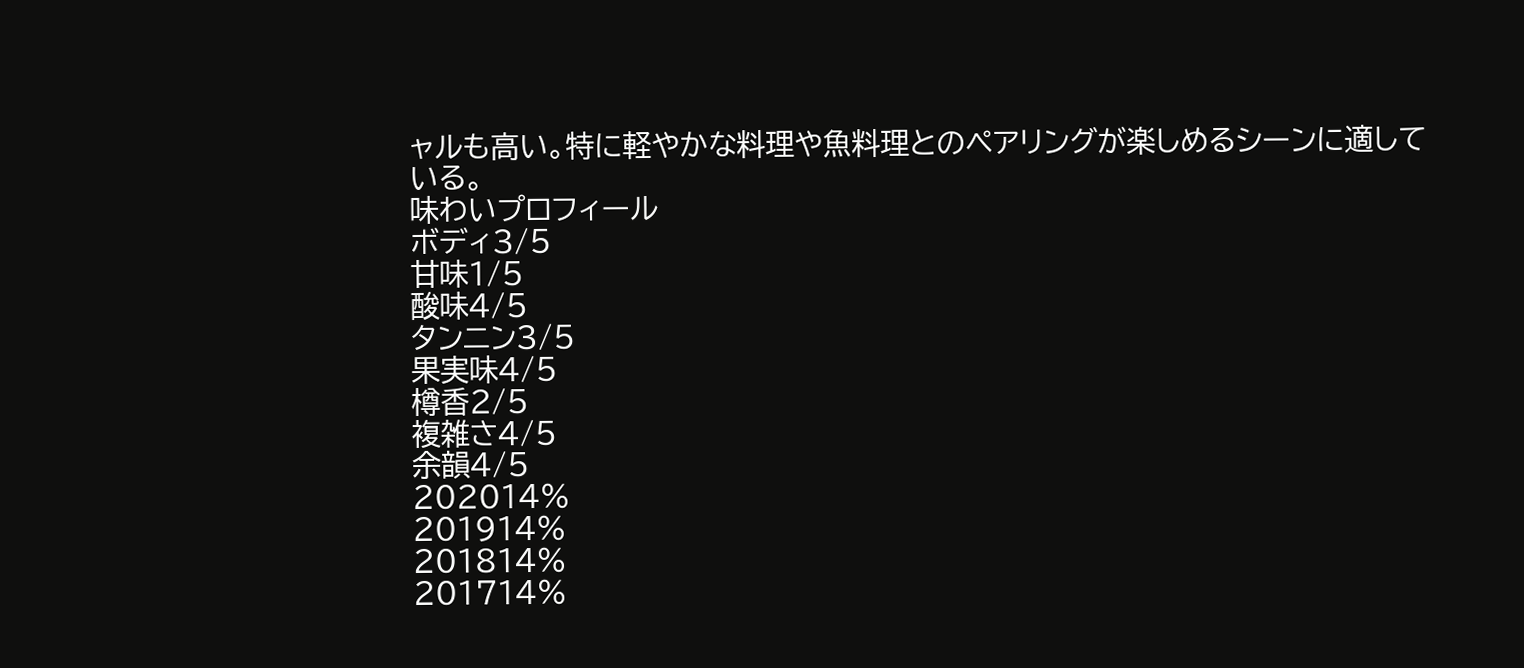ャルも高い。特に軽やかな料理や魚料理とのペアリングが楽しめるシーンに適している。
味わいプロフィール
ボディ3/5
甘味1/5
酸味4/5
タンニン3/5
果実味4/5
樽香2/5
複雑さ4/5
余韻4/5
202014%
201914%
201814%
201714%